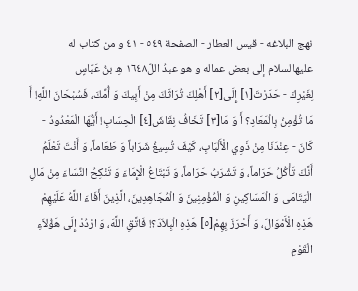نهج البلاغه - قيس العطار - الصفحة ٥٤٩ - ٤١ و من كتاب له عليهالسلام إلى بعض عماله و هو عبدُ اللّ١٦٤٨ هِ بنُ عَبّاسٍ
لِغَيْرِكَ - حَدَرْتَ[١] إِلَى[٢] أَهْلِكَ تُرَاثَكَ مِنْ أَبِيكَ وَ أُمِّكَ، فَسُبْحَانَ اللَّهِ! أَ مَا تُؤْمِنُ بِالْمَعَادِ؟ أَ وَ مَا[٣] تَخَافُ نِقَاشَ[٤] الْحِسَابِ! أَيُّهَا الْمَعْدُودُ - كَانَ - عِنْدَنَا مِنْ ذَوِي الْأَلْبَابِ، كَيْفَ تُسِيغُ شَرَاباً وَ طَعَاماً، وَ أَنْتَ تَعْلَمُ أَنَّكَ تَأْكُلُ حَرَاماً، وَ تَشْرَبُ حَرَاماً، وَ تَبْتَاعُ الْإِمَاءَ وَ تَنْكِحُ النِّسَاءَ مِنْ مَالِ الْيَتَامَى وَ الْمَسَاكِينِ وَ الْمُؤْمِنِينَ وَ الْمُجَاهِدِينَ، الَّذِينَ أَفَاءَ اللَّهُ عَلَيْهِمْ هَذِهِ الْأَمْوَالَ، وَ أَحْرَزَ بِهِمْ[٥] هَذِهِ الْبِلاَدَ؟! فَاتَّقِ اللَّهَ، وَ ارْدُدْ إِلَى هَؤُلاَءِ الْقَوْمِ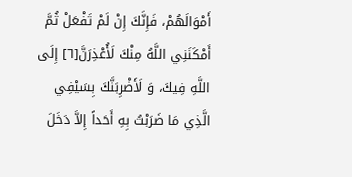أَمْوَالَهُمْ، فَإِنَّكَ إِنْ لَمْ تَفْعَلْ ثُمَّ أَمْكَنَنِي اللَّهُ مِنْكَ لَأُعْذِرَنَّ[٦] إِلَى اللَّهِ فِيكَ، وَ لَأَضْرِبَنَّكَ بِسَيْفِي الَّذِي مَا ضَرَبْتُ بِهِ أَحَداً إِلاَّ دَخَلَ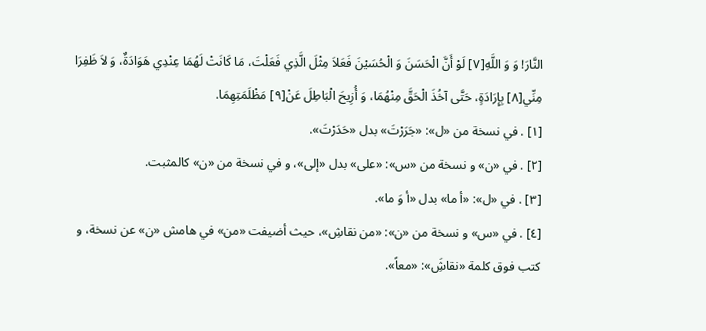النَّارَ! وَ وَ اللَّهِ[٧] لَوْ أَنَّ الْحَسَنَ وَ الْحُسَيْنَ فَعَلاَ مِثْلَ الَّذِي فَعَلْتَ، مَا كَانَتْ لَهُمَا عِنْدِي هَوَادَةٌ، وَ لاَ ظَفِرَا مِنِّي[٨] بِإِرَادَةٍ، حَتَّى آخُذَ الْحَقَّ مِنْهُمَا، وَ أُزِيحَ الْبَاطِلَ عَنْ[٩] مَظْلَمَتِهِمَا.
[١] . في نسخة من «ل»: «جَرَرْتَ» بدل «حَدَرْتَ».
[٢] . في «ن» و نسخة من «س»: «على» بدل «إلى»، و في نسخة من «ن» كالمثبت.
[٣] . في «ل»: «أ ما» بدل «أ وَ ما».
[٤] . في «س» و نسخة من «ن»: «من نقاشِ»، حيث أضيفت «من» في هامش «ن» عن نسخة، و كتب فوق كلمة «نقاشَِ»: «معاً».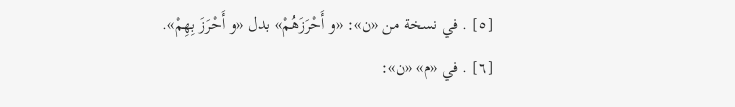[٥] . في نسخة من «ن»: «و أَحْرَزَهُمْ» بدل «و أَحْرَزَ بِهِمْ».
[٦] . في «م» «ن»: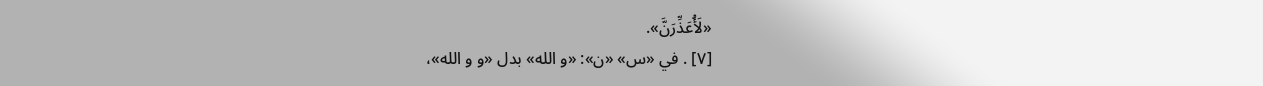«لَأُعَذِّرَنَّ».
[٧] . في «س» «ن»: «و الله» بدل «و و الله»،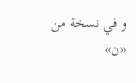و في نسخة من «ن»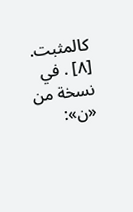كالمثبت.
[٨] . في نسخة من «ن»: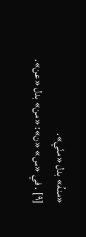«منهُ» بدل «منّي».
[٩] . في «س» «ن»: «من» بدل «عن».